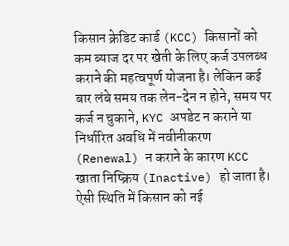किसान क्रेडिट कार्ड (KCC) किसानों को कम ब्याज दर पर खेती के लिए कर्ज उपलब्ध कराने की महत्वपूर्ण योजना है। लेकिन कई बार लंबे समय तक लेन-देन न होने, समय पर कर्ज न चुकाने, KYC अपडेट न कराने या निर्धारित अवधि में नवीनीकरण (Renewal) न कराने के कारण KCC खाता निष्क्रिय (Inactive) हो जाता है। ऐसी स्थिति में किसान को नई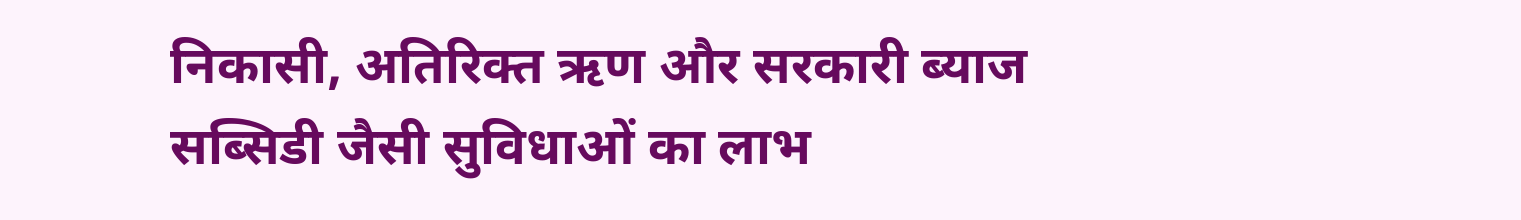निकासी, अतिरिक्त ऋण और सरकारी ब्याज सब्सिडी जैसी सुविधाओं का लाभ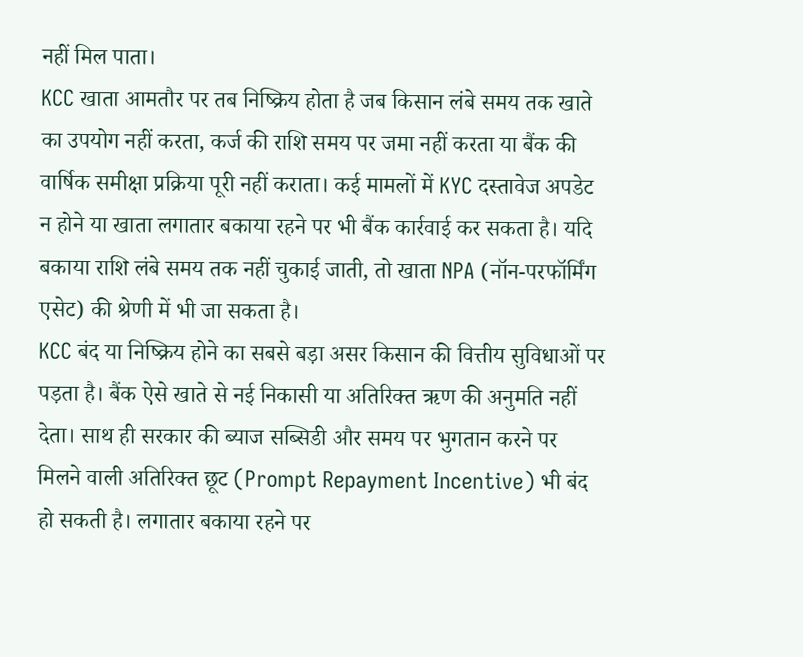नहीं मिल पाता।
KCC खाता आमतौर पर तब निष्क्रिय होता है जब किसान लंबे समय तक खाते का उपयोग नहीं करता, कर्ज की राशि समय पर जमा नहीं करता या बैंक की वार्षिक समीक्षा प्रक्रिया पूरी नहीं कराता। कई मामलों में KYC दस्तावेज अपडेट न होने या खाता लगातार बकाया रहने पर भी बैंक कार्रवाई कर सकता है। यदि बकाया राशि लंबे समय तक नहीं चुकाई जाती, तो खाता NPA (नॉन-परफॉर्मिंग एसेट) की श्रेणी में भी जा सकता है।
KCC बंद या निष्क्रिय होने का सबसे बड़ा असर किसान की वित्तीय सुविधाओं पर पड़ता है। बैंक ऐसे खाते से नई निकासी या अतिरिक्त ऋण की अनुमति नहीं देता। साथ ही सरकार की ब्याज सब्सिडी और समय पर भुगतान करने पर मिलने वाली अतिरिक्त छूट (Prompt Repayment Incentive) भी बंद हो सकती है। लगातार बकाया रहने पर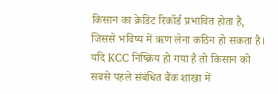किसान का क्रेडिट रिकॉर्ड प्रभावित होता है, जिससे भविष्य में ऋण लेना कठिन हो सकता है।
यदि KCC निष्क्रिय हो गया है तो किसान को सबसे पहले संबंधित बैंक शाखा में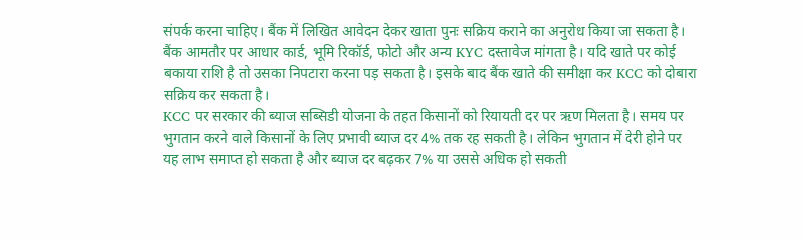संपर्क करना चाहिए। बैंक में लिखित आवेदन देकर खाता पुनः सक्रिय कराने का अनुरोध किया जा सकता है। बैंक आमतौर पर आधार कार्ड, भूमि रिकॉर्ड, फोटो और अन्य KYC दस्तावेज मांगता है। यदि खाते पर कोई बकाया राशि है तो उसका निपटारा करना पड़ सकता है। इसके बाद बैंक खाते की समीक्षा कर KCC को दोबारा सक्रिय कर सकता है।
KCC पर सरकार की ब्याज सब्सिडी योजना के तहत किसानों को रियायती दर पर ऋण मिलता है। समय पर भुगतान करने वाले किसानों के लिए प्रभावी ब्याज दर 4% तक रह सकती है। लेकिन भुगतान में देरी होने पर यह लाभ समाप्त हो सकता है और ब्याज दर बढ़कर 7% या उससे अधिक हो सकती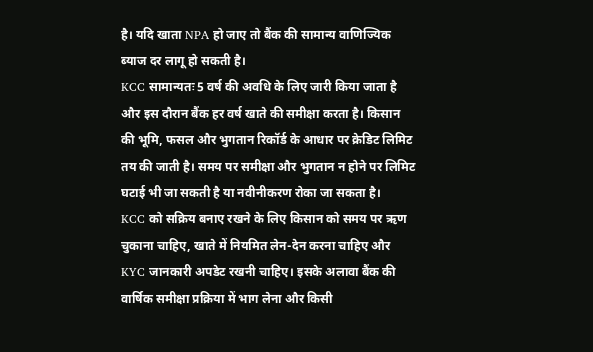है। यदि खाता NPA हो जाए तो बैंक की सामान्य वाणिज्यिक ब्याज दर लागू हो सकती है।
KCC सामान्यतः 5 वर्ष की अवधि के लिए जारी किया जाता है और इस दौरान बैंक हर वर्ष खाते की समीक्षा करता है। किसान की भूमि, फसल और भुगतान रिकॉर्ड के आधार पर क्रेडिट लिमिट तय की जाती है। समय पर समीक्षा और भुगतान न होने पर लिमिट घटाई भी जा सकती है या नवीनीकरण रोका जा सकता है।
KCC को सक्रिय बनाए रखने के लिए किसान को समय पर ऋण चुकाना चाहिए, खाते में नियमित लेन-देन करना चाहिए और KYC जानकारी अपडेट रखनी चाहिए। इसके अलावा बैंक की वार्षिक समीक्षा प्रक्रिया में भाग लेना और किसी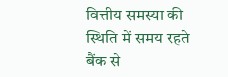वित्तीय समस्या की स्थिति में समय रहते बैंक से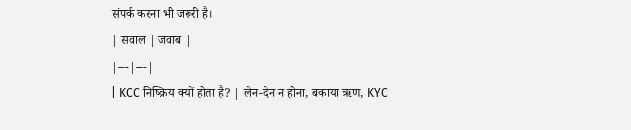संपर्क करना भी जरूरी है।
| सवाल | जवाब |
|---|---|
| KCC निष्क्रिय क्यों होता है? | लेन-देन न होना, बकाया ऋण, KYC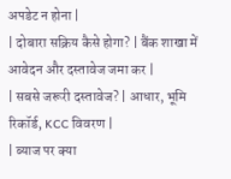अपडेट न होना |
| दोबारा सक्रिय कैसे होगा? | बैंक शाखा में आवेदन और दस्तावेज जमा कर |
| सबसे जरूरी दस्तावेज? | आधार, भूमि रिकॉर्ड, KCC विवरण |
| ब्याज पर क्या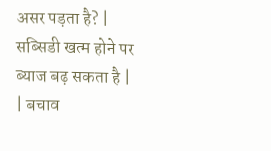असर पड़ता है? | सब्सिडी खत्म होने पर ब्याज बढ़ सकता है |
| बचाव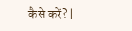कैसे करें? |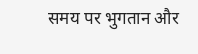समय पर भुगतान और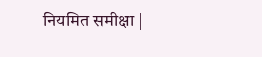नियमित समीक्षा |